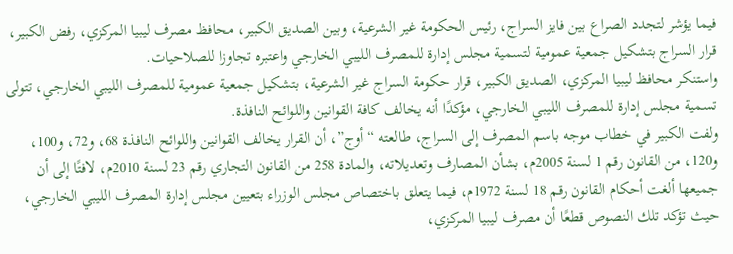فيما يؤشر لتجدد الصراع بين فايز السراج، رئيس الحكومة غير الشرعية، وبين الصديق الكبير، محافظ مصرف ليبيا المركزي، رفض الكبير، قرار السراج بتشكيل جمعية عمومية لتسمية مجلس إدارة للمصرف الليبي الخارجي واعتبره تجاوزا للصلاحيات.
واستنكر محافظ ليبيا المركزي، الصديق الكبير، قرار حكومة السراج غير الشرعية، بتشكيل جمعية عمومية للمصرف الليبي الخارجي، تتولى تسمية مجلس إدارة للمصرف الليبي الخارجي، مؤكدًا أنه يخالف كافة القوانين واللوائح النافذة.
ولفت الكبير في خطاب موجه باسم المصرف إلى السراج، طالعته “أوج”، أن القرار يخالف القوانين واللوائح النافذة 68، و72، و100، و120، من القانون رقم 1 لسنة 2005م، بشأن المصارف وتعديلاته، والمادة 258 من القانون التجاري رقم 23 لسنة 2010م، لافتًا إلى أن جميعها ألغت أحكام القانون رقم 18 لسنة 1972م، فيما يتعلق باختصاص مجلس الوزراء بتعيين مجلس إدارة المصرف الليبي الخارجي، حيث تؤكد تلك النصوص قطعًا أن مصرف ليبيا المركزي،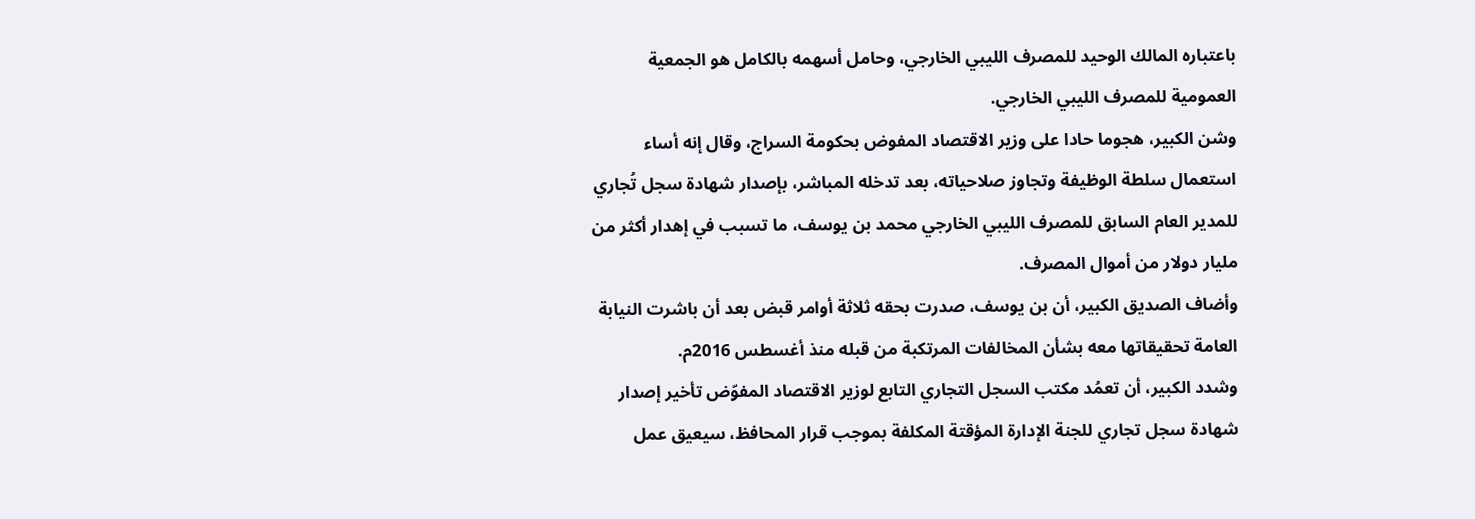باعتباره المالك الوحيد للمصرف الليبي الخارجي، وحامل أسهمه بالكامل هو الجمعية العمومية للمصرف الليبي الخارجي.
وشن الكبير، هجوما حادا على وزير الاقتصاد المفوض بحكومة السراج، وقال إنه أساء استعمال سلطة الوظيفة وتجاوز صلاحياته، بعد تدخله المباشر، بإصدار شهادة سجل تُجاري للمدير العام السابق للمصرف الليبي الخارجي محمد بن يوسف، ما تسبب في إهدار أكثر من مليار دولار من أموال المصرف.
وأضاف الصديق الكبير، أن بن يوسف، صدرت بحقه ثلاثة أوامر قبض بعد أن باشرت النيابة العامة تحقيقاتها معه بشأن المخالفات المرتكبة من قبله منذ أغسطس 2016م.
وشدد الكبير، أن تعمُد مكتب السجل التجاري التابع لوزير الاقتصاد المفوّض تأخير إصدار شهادة سجل تجاري للجنة الإدارة المؤقتة المكلفة بموجب قرار المحافظ، سيعيق عمل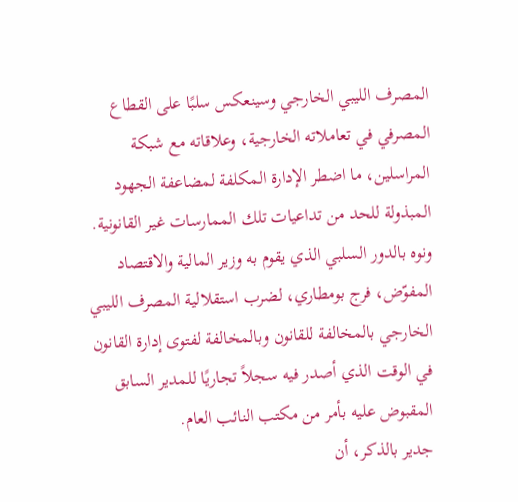المصرف الليبي الخارجي وسينعكس سلبًا على القطاع المصرفي في تعاملاته الخارجية، وعلاقاته مع شبكة المراسلين، ما اضطر الإدارة المكلفة لمضاعفة الجهود المبذولة للحد من تداعيات تلك الممارسات غير القانونية.
ونوه بالدور السلبي الذي يقوم به وزير المالية والاقتصاد المفوّض، فرج بومطاري، لضرب استقلالية المصرف الليبي الخارجي بالمخالفة للقانون وبالمخالفة لفتوى إدارة القانون في الوقت الذي أصدر فيه سجلاً تجاريًا للمدير السابق المقبوض عليه بأمر من مكتب النائب العام.
جدير بالذكر، أن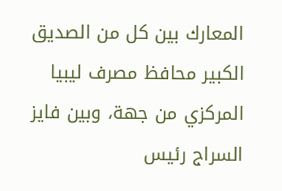المعارك بين كل من الصديق الكبير محافظ مصرف ليبيا المركزي من جهة، وبين فايز السراج رئيس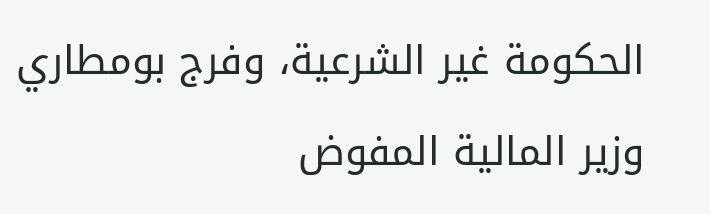الحكومة غير الشرعية، وفرج بومطاري وزير المالية المفوض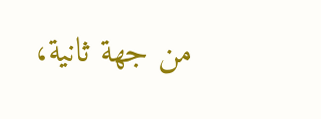من جهة ثانية،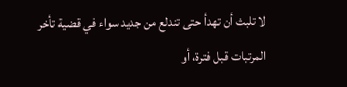لا تلبث أن تهدأ حتى تندلع من جديد سواء في قضية تأخر المرتبات قبل فترة، أو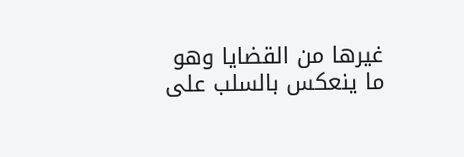غيرها من القضايا وهو ما ينعكس بالسلب على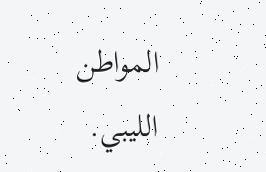المواطن الليبي.